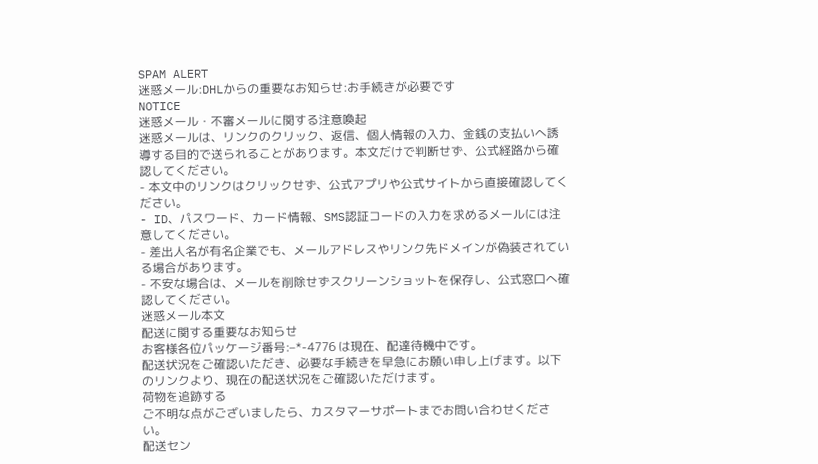SPAM ALERT
迷惑メール:DHLからの重要なお知らせ:お手続きが必要です
NOTICE
迷惑メール・不審メールに関する注意喚起
迷惑メールは、リンクのクリック、返信、個人情報の入力、金銭の支払いへ誘導する目的で送られることがあります。本文だけで判断せず、公式経路から確認してください。
- 本文中のリンクはクリックせず、公式アプリや公式サイトから直接確認してください。
- ID、パスワード、カード情報、SMS認証コードの入力を求めるメールには注意してください。
- 差出人名が有名企業でも、メールアドレスやリンク先ドメインが偽装されている場合があります。
- 不安な場合は、メールを削除せずスクリーンショットを保存し、公式窓口へ確認してください。
迷惑メール本文
配送に関する重要なお知らせ
お客様各位パッケージ番号:–*-4776 は現在、配達待機中です。
配送状況をご確認いただき、必要な手続きを早急にお願い申し上げます。以下のリンクより、現在の配送状況をご確認いただけます。
荷物を追跡する
ご不明な点がございましたら、カスタマーサポートまでお問い合わせください。
配送セン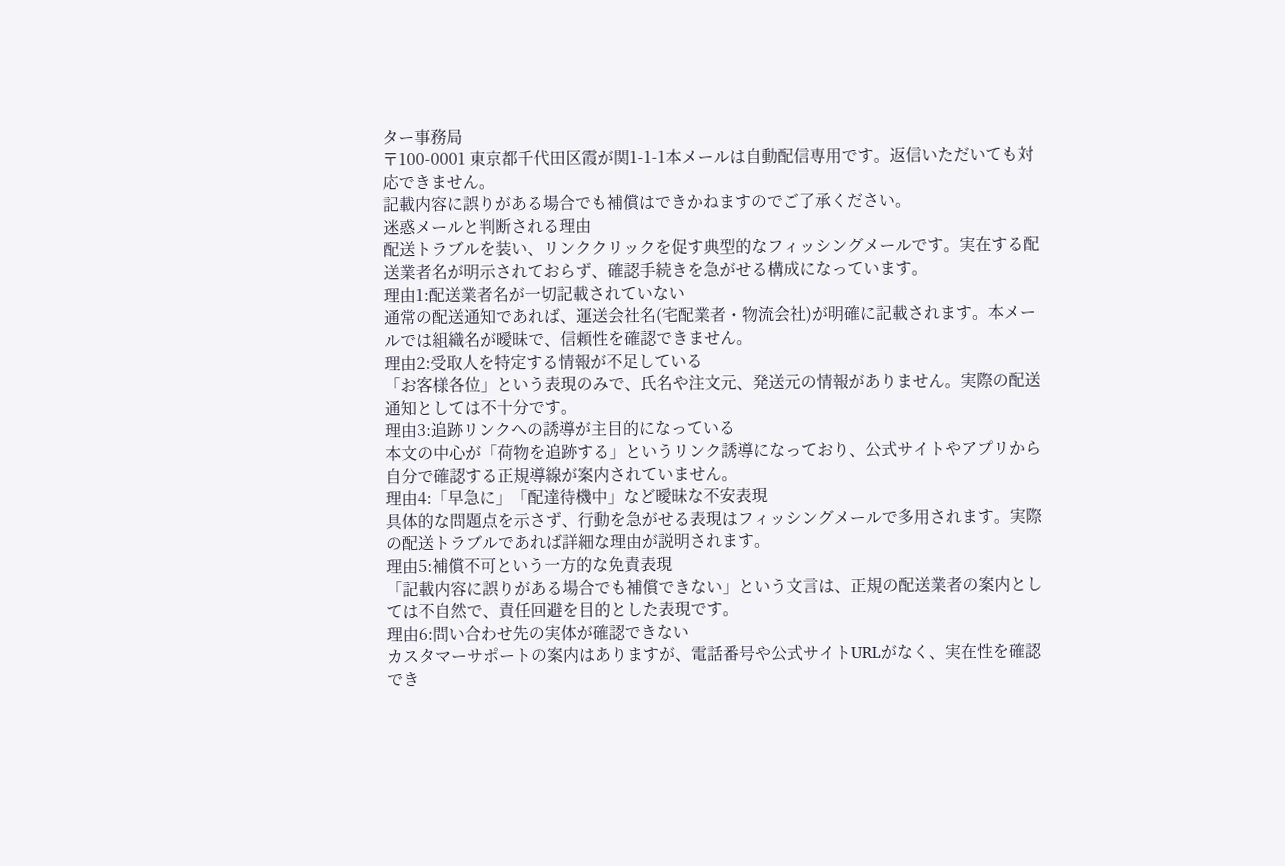ター事務局
〒100-0001 東京都千代田区霞が関1-1-1本メールは自動配信専用です。返信いただいても対応できません。
記載内容に誤りがある場合でも補償はできかねますのでご了承ください。
迷惑メールと判断される理由
配送トラブルを装い、リンククリックを促す典型的なフィッシングメールです。実在する配送業者名が明示されておらず、確認手続きを急がせる構成になっています。
理由1:配送業者名が一切記載されていない
通常の配送通知であれば、運送会社名(宅配業者・物流会社)が明確に記載されます。本メールでは組織名が曖昧で、信頼性を確認できません。
理由2:受取人を特定する情報が不足している
「お客様各位」という表現のみで、氏名や注文元、発送元の情報がありません。実際の配送通知としては不十分です。
理由3:追跡リンクへの誘導が主目的になっている
本文の中心が「荷物を追跡する」というリンク誘導になっており、公式サイトやアプリから自分で確認する正規導線が案内されていません。
理由4:「早急に」「配達待機中」など曖昧な不安表現
具体的な問題点を示さず、行動を急がせる表現はフィッシングメールで多用されます。実際の配送トラブルであれば詳細な理由が説明されます。
理由5:補償不可という一方的な免責表現
「記載内容に誤りがある場合でも補償できない」という文言は、正規の配送業者の案内としては不自然で、責任回避を目的とした表現です。
理由6:問い合わせ先の実体が確認できない
カスタマーサポートの案内はありますが、電話番号や公式サイトURLがなく、実在性を確認でき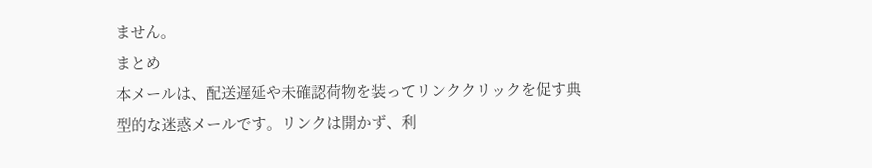ません。
まとめ
本メールは、配送遅延や未確認荷物を装ってリンククリックを促す典型的な迷惑メールです。リンクは開かず、利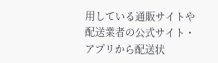用している通販サイトや配送業者の公式サイト・アプリから配送状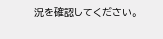況を確認してください。